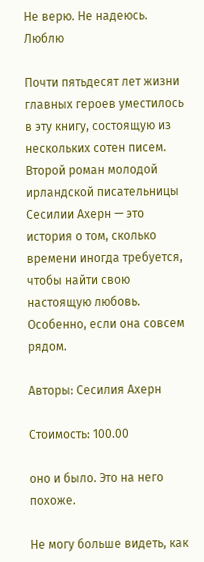Не верю. Не надеюсь. Люблю

Почти пятьдесят лет жизни главных героев уместилось в эту книгу, состоящую из нескольких сотен писем. Второй роман молодой ирландской писательницы Сесилии Ахерн — это история о том, сколько времени иногда требуется, чтобы найти свою настоящую любовь. Особенно, если она совсем рядом.

Авторы: Сесилия Ахерн

Стоимость: 100.00

оно и было. Это на него похоже.

Не могу больше видеть, как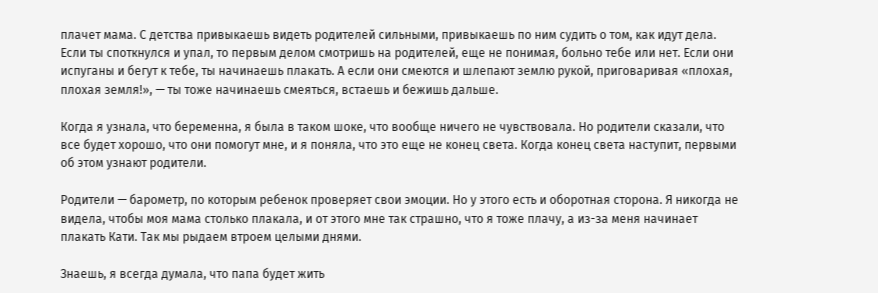плачет мама. С детства привыкаешь видеть родителей сильными, привыкаешь по ним судить о том, как идут дела. Если ты споткнулся и упал, то первым делом смотришь на родителей, еще не понимая, больно тебе или нет. Если они испуганы и бегут к тебе, ты начинаешь плакать. А если они смеются и шлепают землю рукой, приговаривая «плохая, плохая земля!», — ты тоже начинаешь смеяться, встаешь и бежишь дальше.

Когда я узнала, что беременна, я была в таком шоке, что вообще ничего не чувствовала. Но родители сказали, что все будет хорошо, что они помогут мне, и я поняла, что это еще не конец света. Когда конец света наступит, первыми об этом узнают родители.

Родители — барометр, по которым ребенок проверяет свои эмоции. Но у этого есть и оборотная сторона. Я никогда не видела, чтобы моя мама столько плакала, и от этого мне так страшно, что я тоже плачу, а из-за меня начинает плакать Кати. Так мы рыдаем втроем целыми днями.

Знаешь, я всегда думала, что папа будет жить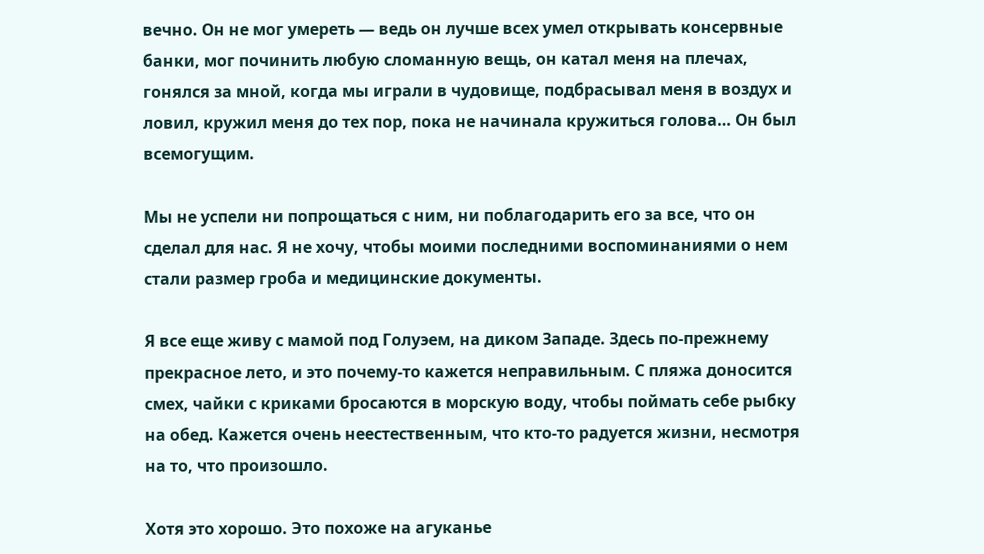вечно. Он не мог умереть — ведь он лучше всех умел открывать консервные банки, мог починить любую сломанную вещь, он катал меня на плечах, гонялся за мной, когда мы играли в чудовище, подбрасывал меня в воздух и ловил, кружил меня до тех пор, пока не начинала кружиться голова… Он был всемогущим.

Мы не успели ни попрощаться с ним, ни поблагодарить его за все, что он сделал для нас. Я не хочу, чтобы моими последними воспоминаниями о нем стали размер гроба и медицинские документы.

Я все еще живу с мамой под Голуэем, на диком Западе. Здесь по-прежнему прекрасное лето, и это почему-то кажется неправильным. С пляжа доносится смех, чайки с криками бросаются в морскую воду, чтобы поймать себе рыбку на обед. Кажется очень неестественным, что кто-то радуется жизни, несмотря на то, что произошло.

Хотя это хорошо. Это похоже на агуканье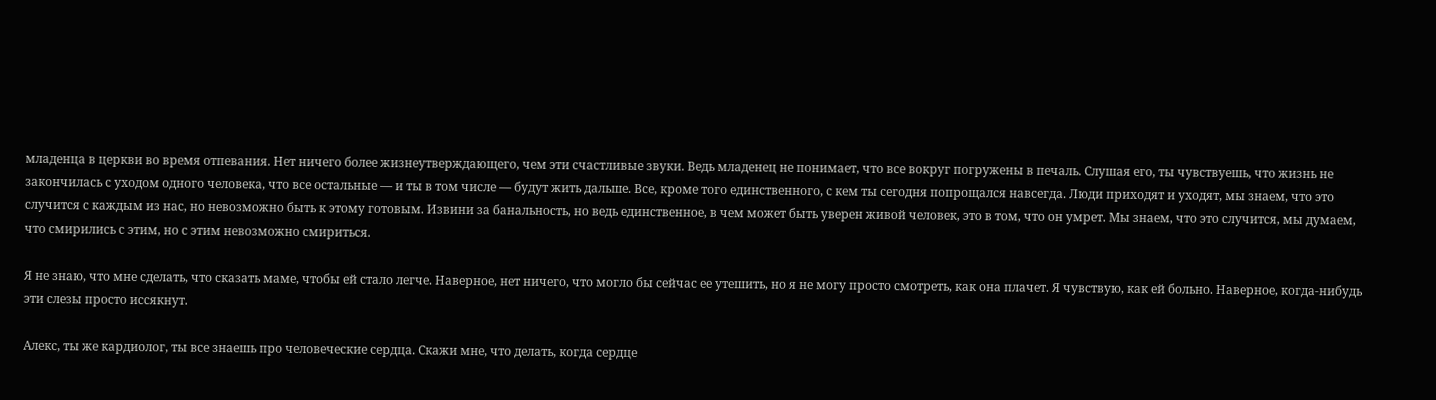младенца в церкви во время отпевания. Нет ничего более жизнеутверждающего, чем эти счастливые звуки. Ведь младенец не понимает, что все вокруг погружены в печаль. Слушая его, ты чувствуешь, что жизнь не закончилась с уходом одного человека, что все остальные — и ты в том числе — будут жить дальше. Все, кроме того единственного, с кем ты сегодня попрощался навсегда. Люди приходят и уходят, мы знаем, что это случится с каждым из нас, но невозможно быть к этому готовым. Извини за банальность, но ведь единственное, в чем может быть уверен живой человек, это в том, что он умрет. Мы знаем, что это случится, мы думаем, что смирились с этим, но с этим невозможно смириться.

Я не знаю, что мне сделать, что сказать маме, чтобы ей стало легче. Наверное, нет ничего, что могло бы сейчас ее утешить, но я не могу просто смотреть, как она плачет. Я чувствую, как ей больно. Наверное, когда-нибудь эти слезы просто иссякнут.

Алекс, ты же кардиолог, ты все знаешь про человеческие сердца. Скажи мне, что делать, когда сердце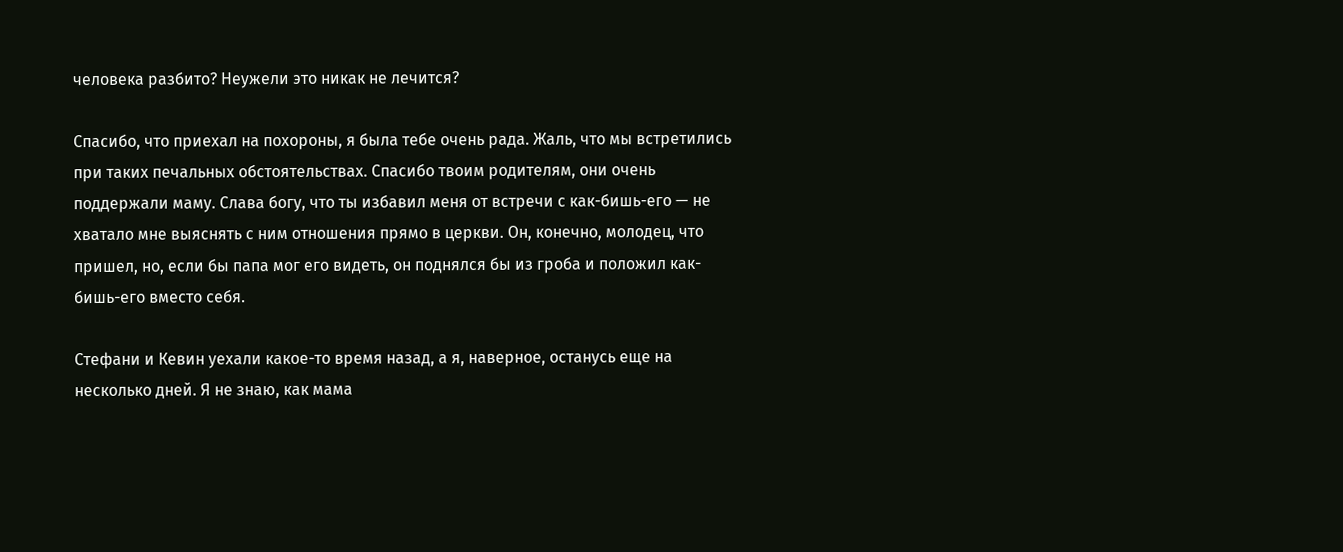человека разбито? Неужели это никак не лечится?

Спасибо, что приехал на похороны, я была тебе очень рада. Жаль, что мы встретились при таких печальных обстоятельствах. Спасибо твоим родителям, они очень поддержали маму. Слава богу, что ты избавил меня от встречи с как-бишь-его — не хватало мне выяснять с ним отношения прямо в церкви. Он, конечно, молодец, что пришел, но, если бы папа мог его видеть, он поднялся бы из гроба и положил как-бишь-его вместо себя.

Стефани и Кевин уехали какое-то время назад, а я, наверное, останусь еще на несколько дней. Я не знаю, как мама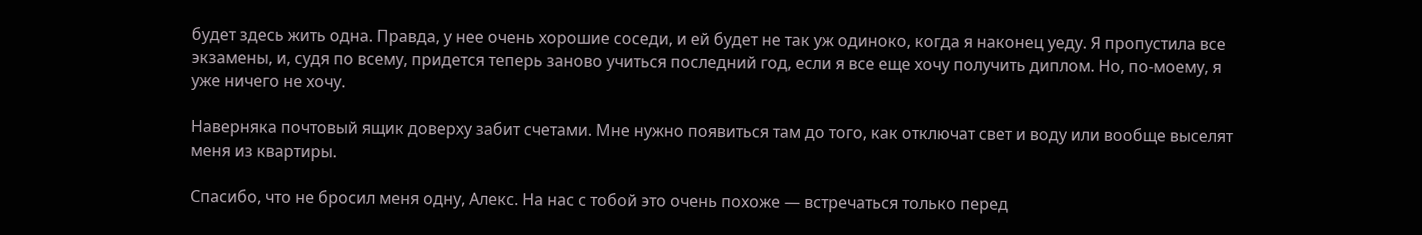будет здесь жить одна. Правда, у нее очень хорошие соседи, и ей будет не так уж одиноко, когда я наконец уеду. Я пропустила все экзамены, и, судя по всему, придется теперь заново учиться последний год, если я все еще хочу получить диплом. Но, по-моему, я уже ничего не хочу.

Наверняка почтовый ящик доверху забит счетами. Мне нужно появиться там до того, как отключат свет и воду или вообще выселят меня из квартиры.

Спасибо, что не бросил меня одну, Алекс. На нас с тобой это очень похоже — встречаться только перед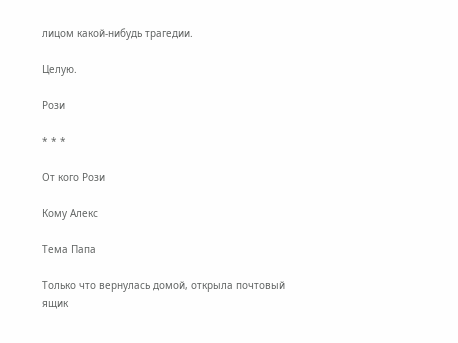лицом какой-нибудь трагедии.

Целую.

Рози

* * *

От кого Рози

Кому Алекс

Тема Папа

Только что вернулась домой, открыла почтовый ящик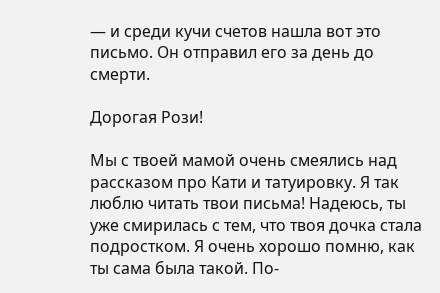— и среди кучи счетов нашла вот это письмо. Он отправил его за день до смерти.

Дорогая Рози!

Мы с твоей мамой очень смеялись над рассказом про Кати и татуировку. Я так люблю читать твои письма! Надеюсь, ты уже смирилась с тем, что твоя дочка стала подростком. Я очень хорошо помню, как ты сама была такой. По-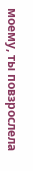моему, ты повзрослела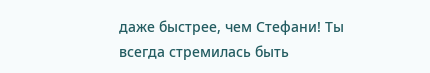даже быстрее, чем Стефани! Ты всегда стремилась быть